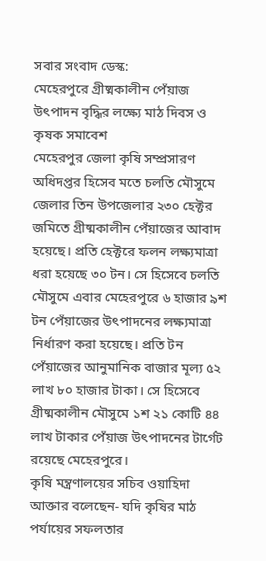সবার সংবাদ ডেস্ক:
মেহেরপুরে গ্রীষ্মকালীন পেঁয়াজ উৎপাদন বৃদ্ধির লক্ষ্যে মাঠ দিবস ও কৃষক সমাবেশ
মেহেরপুর জেলা কৃষি সম্প্রসারণ অধিদপ্তর হিসেব মতে চলতি মৌসুমে জেলার তিন উপজেলার ২৩০ হেক্টর জমিতে গ্রীষ্মকালীন পেঁয়াজের আবাদ হয়েছে। প্রতি হেক্টরে ফলন লক্ষ্যমাত্রা ধরা হয়েছে ৩০ টন। সে হিসেবে চলতি মৌসুমে এবার মেহেরপুরে ৬ হাজার ৯শ টন পেঁয়াজের উৎপাদনের লক্ষ্যমাত্রা নির্ধারণ করা হয়েছে। প্রতি টন পেঁয়াজের আনুমানিক বাজার মূল্য ৫২ লাখ ৮০ হাজার টাকা। সে হিসেবে গ্রীষ্মকালীন মৌসুমে ১শ ২১ কোটি ৪৪ লাখ টাকার পেঁয়াজ উৎপাদনের টার্গেট রয়েছে মেহেরপুরে।
কৃষি মন্ত্রণালয়ের সচিব ওয়াহিদা আক্তার বলেছেন- যদি কৃষির মাঠ পর্যায়ের সফলতার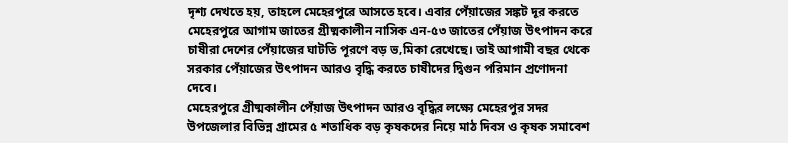দৃশ্য দেখতে হয়, তাহলে মেহেরপুরে আসতে হবে। এবার পেঁয়াজের সঙ্কট দূর করতে মেহেরপুরে আগাম জাতের গ্রীষ্মকালীন নাসিক এন-৫৩ জাতের পেঁয়াজ উৎপাদন করে চাষীরা দেশের পেঁয়াজের ঘাটতি পূরণে বড় ভ‚মিকা রেখেছে। তাই আগামী বছর থেকে সরকার পেঁয়াজের উৎপাদন আরও বৃদ্ধি করতে চাষীদের দ্বিগুন পরিমান প্রণোদনা দেবে।
মেহেরপুরে গ্রীষ্মকালীন পেঁয়াজ উৎপাদন আরও বৃদ্ধির লক্ষ্যে মেহেরপুর সদর উপজেলার বিভিন্ন গ্রামের ৫ শতাধিক বড় কৃষকদের নিয়ে মাঠ দিবস ও কৃষক সমাবেশ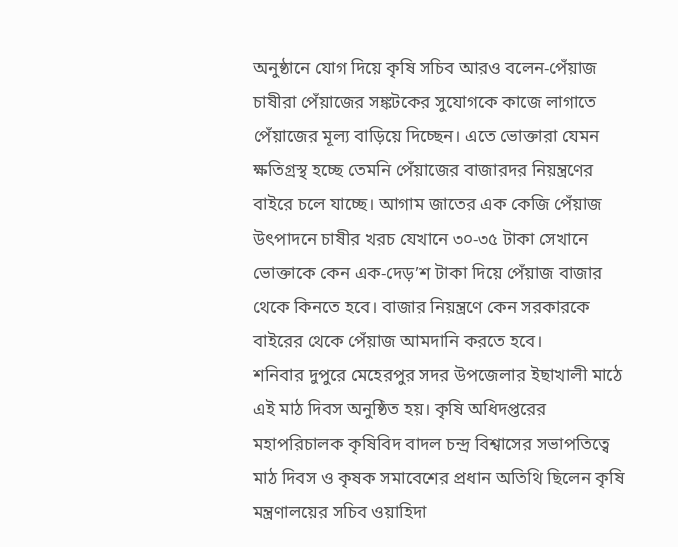অনুষ্ঠানে যোগ দিয়ে কৃষি সচিব আরও বলেন-পেঁয়াজ চাষীরা পেঁয়াজের সঙ্কটকের সুযোগকে কাজে লাগাতে পেঁয়াজের মূল্য বাড়িয়ে দিচ্ছেন। এতে ভোক্তারা যেমন ক্ষতিগ্রস্থ হচ্ছে তেমনি পেঁয়াজের বাজারদর নিয়ন্ত্রণের বাইরে চলে যাচ্ছে। আগাম জাতের এক কেজি পেঁয়াজ উৎপাদনে চাষীর খরচ যেখানে ৩০-৩৫ টাকা সেখানে ভোক্তাকে কেন এক-দেড়’শ টাকা দিয়ে পেঁয়াজ বাজার থেকে কিনতে হবে। বাজার নিয়ন্ত্রণে কেন সরকারকে বাইরের থেকে পেঁয়াজ আমদানি করতে হবে।
শনিবার দুপুরে মেহেরপুর সদর উপজেলার ইছাখালী মাঠে এই মাঠ দিবস অনুষ্ঠিত হয়। কৃষি অধিদপ্তরের মহাপরিচালক কৃষিবিদ বাদল চন্দ্র বিশ্বাসের সভাপতিত্বে মাঠ দিবস ও কৃষক সমাবেশের প্রধান অতিথি ছিলেন কৃষি মন্ত্রণালয়ের সচিব ওয়াহিদা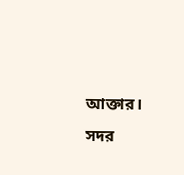আক্তার।
সদর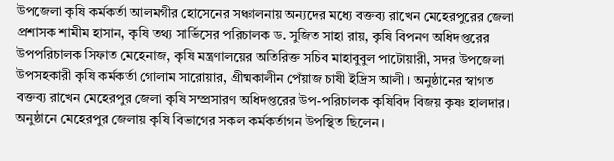উপজেলা কৃষি কর্মকর্তা আলমগীর হোসেনের সঞ্চালনায় অন্যদের মধ্যে বক্তব্য রাখেন মেহেরপুরের জেলা প্রশাসক শামীম হাসান, কৃষি তথ্য সার্ভিসের পরিচালক ড. সুজিত সাহা রায়, কৃষি বিপনণ অধিদপ্তরের উপপরিচালক সিফাত মেহেনাজ, কৃষি মন্ত্রণালয়ের অতিরিক্ত সচিব মাহাবুবুল পাটোয়ারী, সদর উপজেলা উপসহকারী কৃষি কর্মকর্তা গোলাম সারোয়ার, গ্রীষ্মকালীন পেঁয়াজ চাষী ইদ্রিস আলী। অনুষ্ঠানের স্বাগত বক্তব্য রাখেন মেহেরপুর জেলা কৃষি সম্প্রসারণ অধিদপ্তরের উপ-পরিচালক কৃষিবিদ বিজয় কৃষ্ণ হালদার। অনুষ্ঠানে মেহেরপুর জেলায় কৃষি বিভাগের সকল কর্মকর্তাগন উপস্থিত ছিলেন।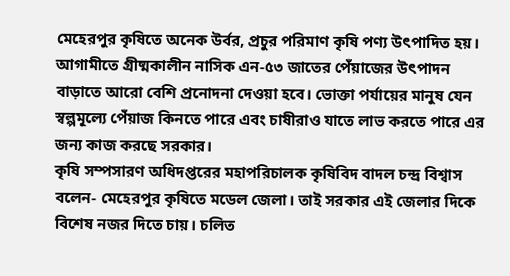মেহেরপুর কৃষিতে অনেক উর্বর, প্রচুর পরিমাণ কৃষি পণ্য উৎপাদিত হয়। আগামীতে গ্রীষ্মকালীন নাসিক এন-৫৩ জাতের পেঁয়াজের উৎপাদন বাড়াতে আরো বেশি প্রনোদনা দেওয়া হবে। ভোক্তা পর্যায়ের মানুষ যেন স্বল্পমূল্যে পেঁয়াজ কিনতে পারে এবং চাষীরাও যাতে লাভ করতে পারে এর জন্য কাজ করছে সরকার।
কৃষি সম্পসারণ অধিদপ্তরের মহাপরিচালক কৃষিবিদ বাদল চন্দ্র বিশ্বাস বলেন- মেহেরপুর কৃষিতে মডেল জেলা। তাই সরকার এই জেলার দিকে বিশেষ নজর দিতে চায়। চলিত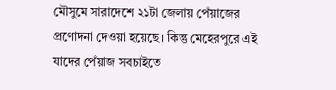মৌসুমে সারাদেশে ২১টা জেলায় পেঁয়াজের প্রণোদনা দেওয়া হয়েছে। কিন্তু মেহেরপুরে এই যাদের পেঁয়াজ সবচাইতে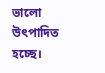ভালো উৎপাদিত হচ্ছে।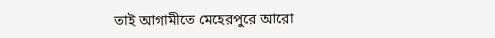তাই আগামীতে মেহেরপুরে আরো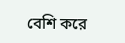বেশি করে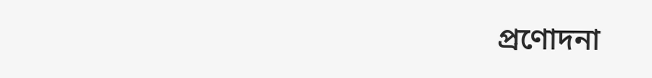প্রণোদনা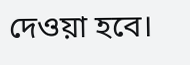দেওয়া হবে।